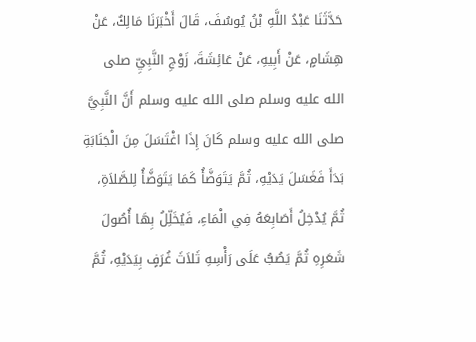حَدَّثَنَا عَبْدُ اللَّهِ بْنُ يُوسُفَ، قَالَ أَخْبَرَنَا مَالِكٌ، عَنْ هِشَامٍ، عَنْ أَبِيهِ، عَنْ عَائِشَةَ، زَوْجِ النَّبِيِّ صلى الله عليه وسلم صلى الله عليه وسلم أَنَّ النَّبِيَّ صلى الله عليه وسلم كَانَ إِذَا اغْتَسَلَ مِنَ الْجَنَابَةِ بَدَأَ فَغَسَلَ يَدَيْهِ، ثُمَّ يَتَوَضَّأُ كَمَا يَتَوَضَّأُ لِلصَّلاَةِ، ثُمَّ يُدْخِلُ أَصَابِعَهُ فِي الْمَاءِ، فَيُخَلِّلُ بِهَا أُصُولَ شَعَرِهِ ثُمَّ يَصُبُّ عَلَى رَأْسِهِ ثَلاَثَ غُرَفٍ بِيَدَيْهِ، ثُمَّ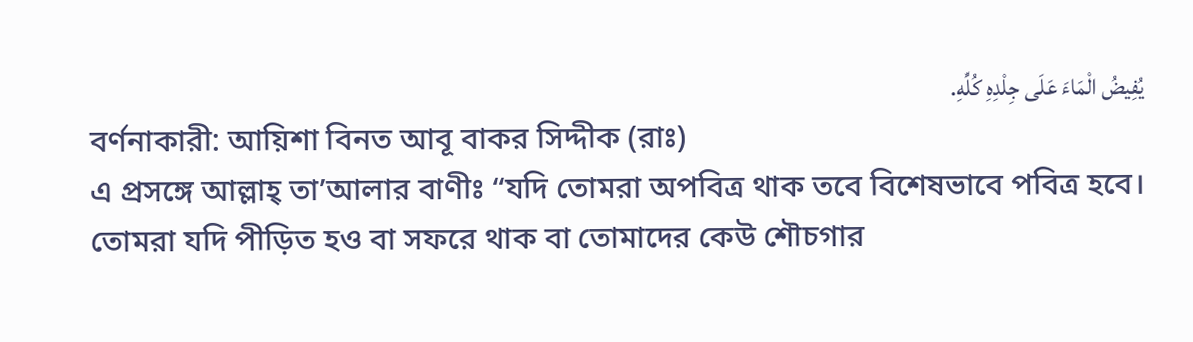يُفِيضُ الْمَاءَ عَلَى جِلْدِهِ كُلِّهِ.
বর্ণনাকারী: আয়িশা বিনত আবূ বাকর সিদ্দীক (রাঃ)
এ প্রসঙ্গে আল্লাহ্ তা’আলার বাণীঃ “যদি তোমরা অপবিত্র থাক তবে বিশেষভাবে পবিত্র হবে। তোমরা যদি পীড়িত হও বা সফরে থাক বা তোমাদের কেউ শৌচগার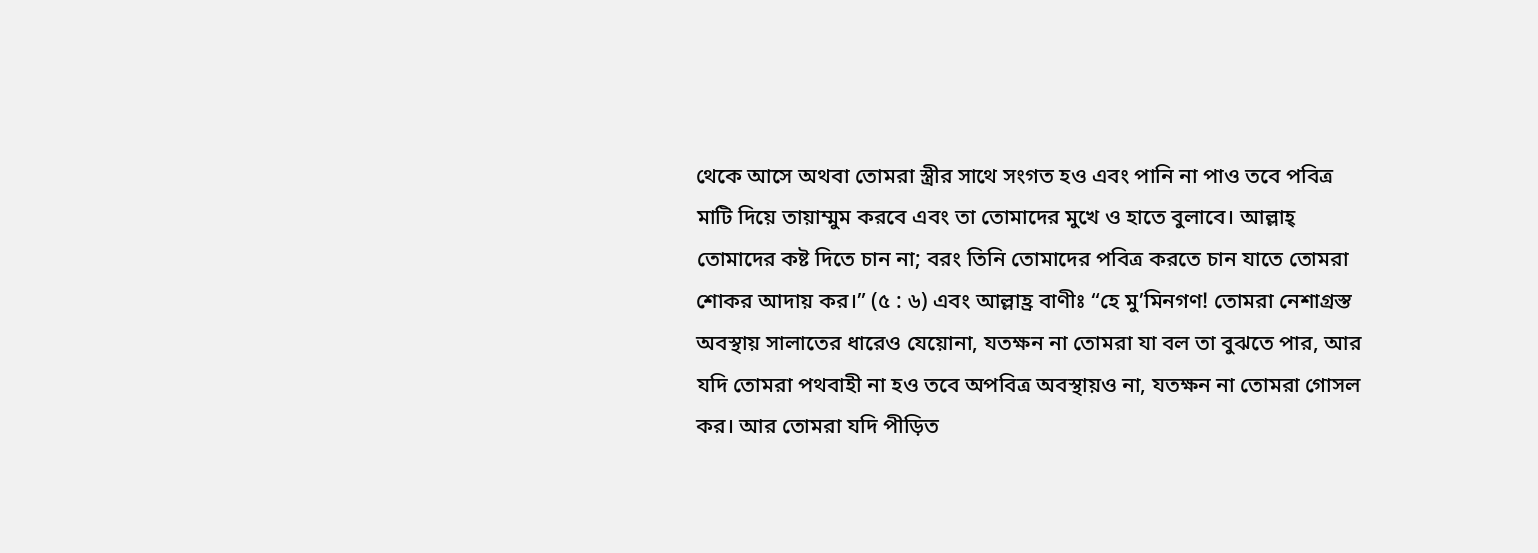থেকে আসে অথবা তোমরা স্ত্রীর সাথে সংগত হও এবং পানি না পাও তবে পবিত্র মাটি দিয়ে তায়াম্মুম করবে এবং তা তোমাদের মুখে ও হাতে বুলাবে। আল্লাহ্ তোমাদের কষ্ট দিতে চান না; বরং তিনি তোমাদের পবিত্র করতে চান যাতে তোমরা শোকর আদায় কর।” (৫ : ৬) এবং আল্লাহ্র বাণীঃ “হে মু’মিনগণ! তোমরা নেশাগ্রস্ত অবস্থায় সালাতের ধারেও যেয়োনা, যতক্ষন না তোমরা যা বল তা বুঝতে পার, আর যদি তোমরা পথবাহী না হও তবে অপবিত্র অবস্থায়ও না, যতক্ষন না তোমরা গোসল কর। আর তোমরা যদি পীড়িত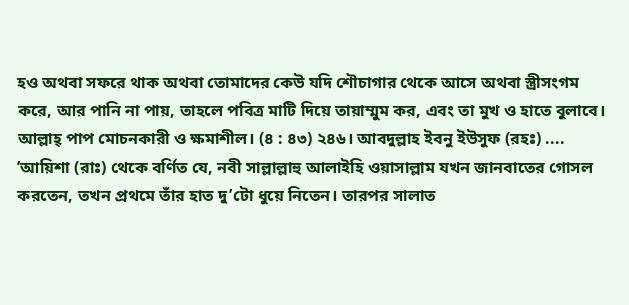হও অথবা সফরে থাক অথবা তোমাদের কেউ যদি শৌচাগার থেকে আসে অথবা স্ত্রীসংগম করে, আর পানি না পায়, তাহলে পবিত্র মাটি দিয়ে তায়াম্মুম কর, এবং তা মুখ ও হাতে বুলাবে। আল্লাহ্ পাপ মোচনকারী ও ক্ষমাশীল। (৪ : ৪৩) ২৪৬। আবদুল্লাহ ইবনু ইউসুফ (রহঃ) .... ’আয়িশা (রাঃ) থেকে বর্ণিত যে, নবী সাল্লাল্লাহু আলাইহি ওয়াসাল্লাম যখন জানবাতের গোসল করতেন, তখন প্রথমে তাঁর হাত দু’টো ধুয়ে নিতেন। তারপর সালাত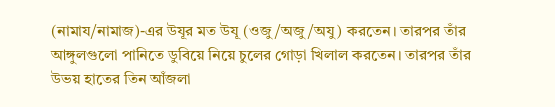(নামায/নামাজ)-এর উযূর মত উযূ (ওজু/অজু/অযু) করতেন। তারপর তাঁর আঙ্গুলগুলো পানিতে ডুবিয়ে নিয়ে চুলের গোড়া খিলাল করতেন। তারপর তাঁর উভয় হাতের তিন আঁজলা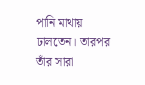পানি মাথায় ঢালতেন। তারপর তাঁর সারা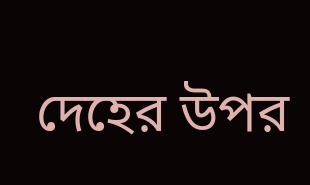দেহের উপর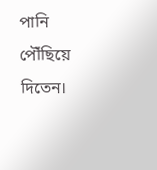পানি পৌঁছিয়ে দিতেন।